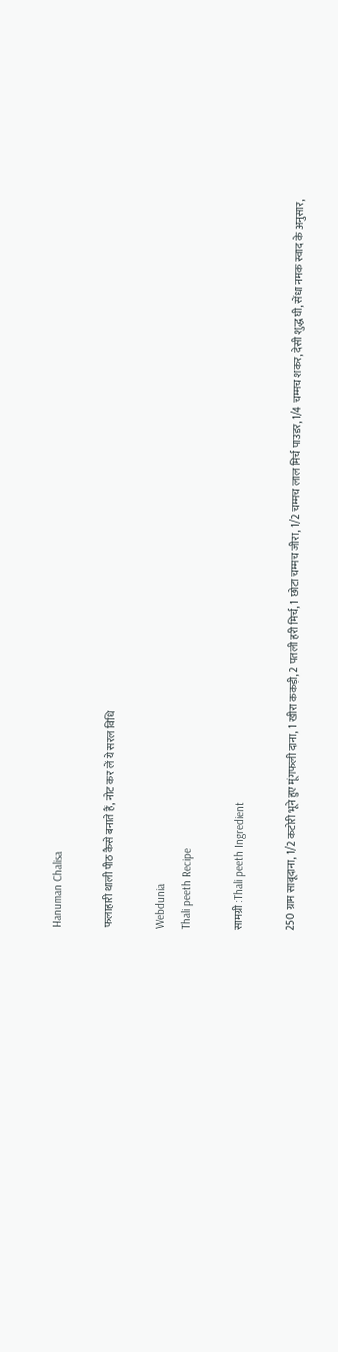Hanuman Chalisa

फलाहारी थाली पीठ कैसे बनाते हैं, नोट कर लें ये सरल विधि

Webdunia
Thali peeth Recipe

सामग्री :Thali peeth Ingredient

250 ग्राम साबूदाना, 1/2 कटोरी भूने हुए मूंगफली दाना, 1 खीरा ककड़ी, 2 पतली हरी मिर्च, 1 छोटा चम्मच जीरा, 1/2 चम्मच लाल मिर्च पाउडर, 1/4 चम्मच शकर, देसी शुद्ध घी, सेंधा नमक स्वाद के अनुसार,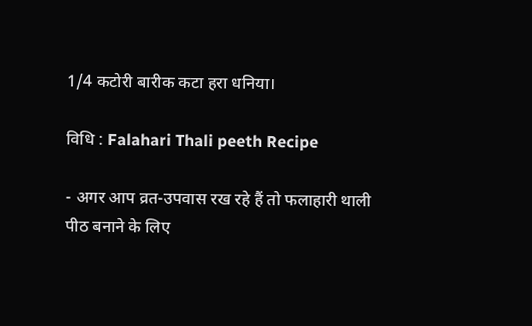1/4 कटोरी बारीक कटा हरा धनिया।

विधि : Falahari Thali peeth Recipe

- अगर आप व्रत-उपवास रख रहे हैं तो फलाहारी थाली पीठ बनाने के लिए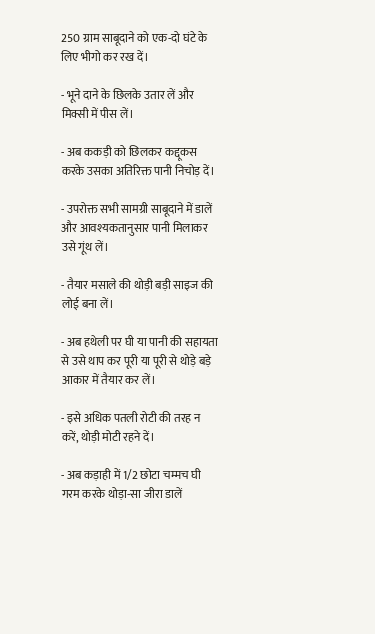250 ग्राम साबूदाने को एक-दो घंटे के लिए भीगो कर रख दें।

- भूने दाने के छिलके उतार लें और मिक्सी में पीस लें।

- अब ककड़ी को छिलकर कद्दूकस करके उसका अतिरिक्त पानी निचोड़ दें।

- उपरोक्त सभी सामग्री साबूदाने में डालें और आवश्यकतानुसार पानी मिलाकर उसे गूंथ लें।

- तैयार मसाले की थोड़ी बड़ी साइज की लोई बना लें।

- अब हथेली पर घी या पानी की सहायता से उसे थाप कर पूरी या पूरी से थोड़े बड़े आकार में तैयार कर लें।

- इसे अधिक पतली रोटी की तरह न करें, थोड़ी मोटी रहने दें।

- अब कड़ाही में 1/2 छोटा चम्मच घी गरम करके थोड़ा-सा जीरा डालें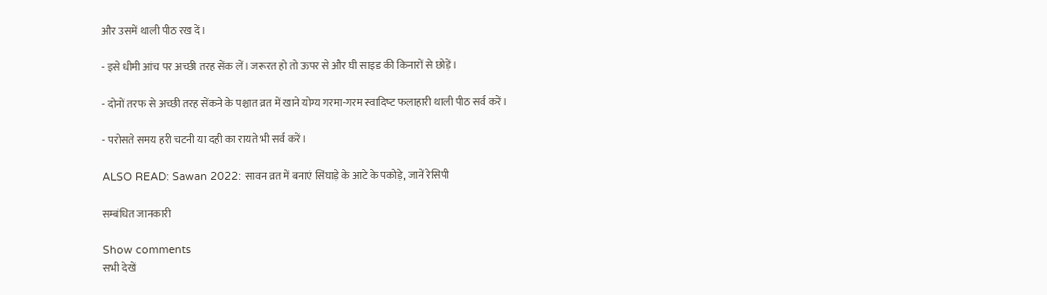और उसमें थाली पीठ रख दें।

- इसे धीमी आंच पर अच्छी तरह सेंक लें। जरूर‍त हो तो ऊपर से और घी साइड की किनारों से छोड़ें।

- दोनों तरफ से अच्छी तरह सेंकने के पश्चात व्रत में खाने योग्य गरमा-गरम स्वादिष्‍ट फलाहारी थाली पीठ सर्व करें।

- परोसते समय हरी चटनी या दही का रायते भी सर्व करें।

ALSO READ: Sawan 2022: सावन व्रत में बनाएं सिंघाड़े के आटे के पकोड़े, जानें रेसिपी

सम्बंधित जानकारी

Show comments
सभी देखें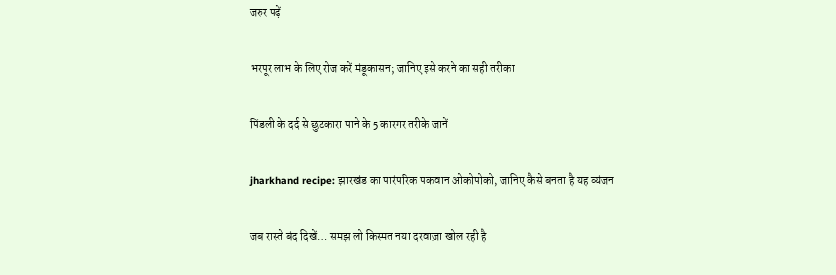जरुर पढ़ें

भरपूर लाभ के लिए रोज करें मंडूकासन; जानिए इसे करने का सही तरीका

पिंडली के दर्द से छुटकारा पाने के 5 कारगर तरीके जानें

jharkhand recipe: झारखंड का पारंपरिक पकवान ओकोपोको, जानिए कैसे बनता है यह व्यंजन

जब रास्ते बंद दिखें… समझ लो किस्मत नया दरवाज़ा खोल रही है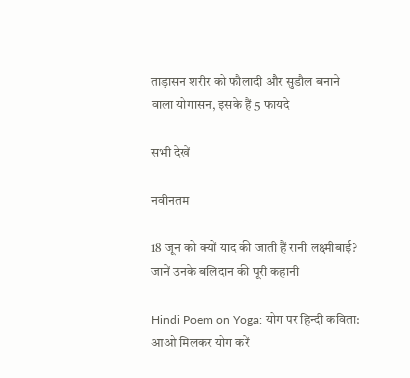ताड़ासन शरीर को फौलादी और सुडौल बनाने वाला योगासन, इसके हैं 5 फायदे

सभी देखें

नवीनतम

18 जून को क्यों याद की जाती हैं रानी लक्ष्मीबाई? जानें उनके बलिदान की पूरी कहानी

Hindi Poem on Yoga: योग पर हिन्दी कविता: आओ मिलकर योग करें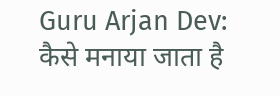Guru Arjan Dev: कैसे मनाया जाता है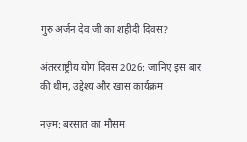गुरु अर्जन देव जी का शहीदी दिवस?

अंतरराष्ट्रीय योग दिवस 2026: जानिए इस बार की थीम, उद्देश्य और खास कार्यक्रम

नज़्म: बरसात का मौसम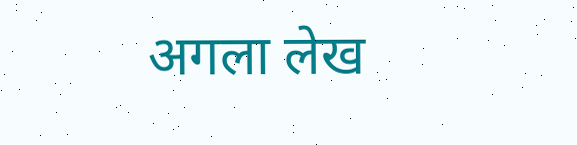अगला लेख